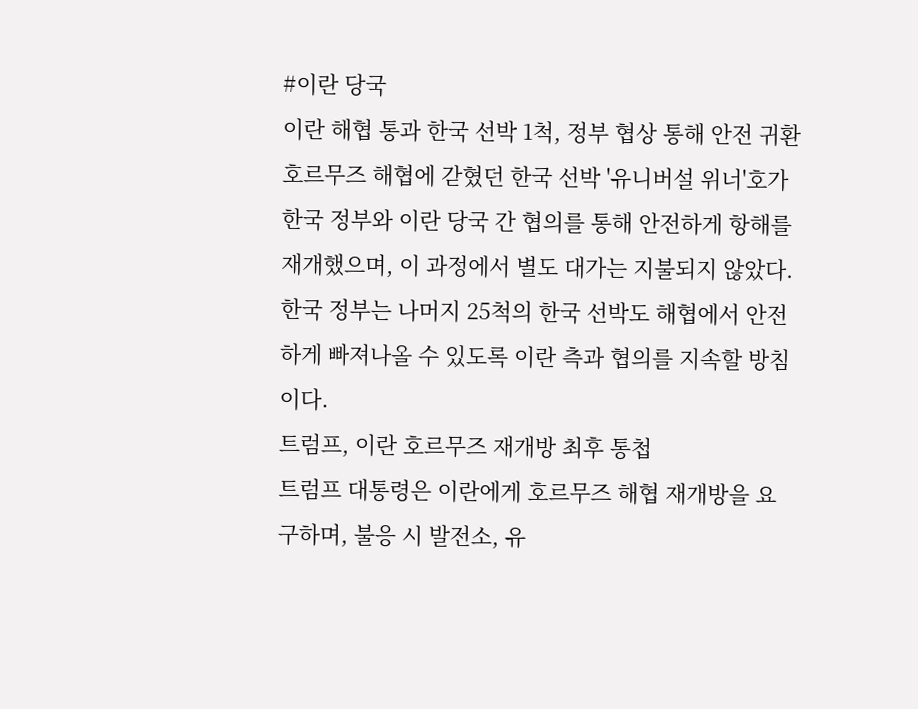#이란 당국
이란 해협 통과 한국 선박 1척, 정부 협상 통해 안전 귀환
호르무즈 해협에 갇혔던 한국 선박 '유니버설 위너'호가 한국 정부와 이란 당국 간 협의를 통해 안전하게 항해를 재개했으며, 이 과정에서 별도 대가는 지불되지 않았다. 한국 정부는 나머지 25척의 한국 선박도 해협에서 안전하게 빠져나올 수 있도록 이란 측과 협의를 지속할 방침이다.
트럼프, 이란 호르무즈 재개방 최후 통첩
트럼프 대통령은 이란에게 호르무즈 해협 재개방을 요구하며, 불응 시 발전소, 유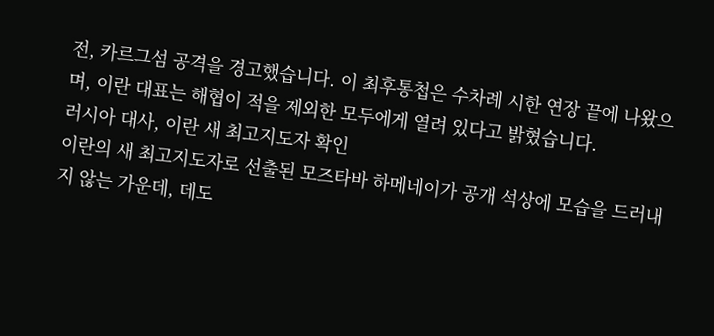전, 카르그섬 공격을 경고했습니다. 이 최후통첩은 수차례 시한 연장 끝에 나왔으며, 이란 대표는 해협이 적을 제외한 모두에게 열려 있다고 밝혔습니다.
러시아 대사, 이란 새 최고지도자 확인
이란의 새 최고지도자로 선출된 모즈타바 하메네이가 공개 석상에 모습을 드러내지 않는 가운데, 데도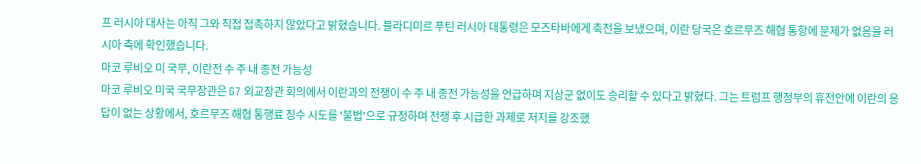프 러시아 대사는 아직 그와 직접 접촉하지 않았다고 밝혔습니다. 블라디미르 푸틴 러시아 대통령은 모즈타바에게 축전을 보냈으며, 이란 당국은 호르무즈 해협 통항에 문제가 없음을 러시아 측에 확인했습니다.
마코 루비오 미 국무, 이란전 수 주 내 종전 가능성
마코 루비오 미국 국무장관은 G7 외교장관 회의에서 이란과의 전쟁이 수 주 내 종전 가능성을 언급하며 지상군 없이도 승리할 수 있다고 밝혔다. 그는 트럼프 행정부의 휴전안에 이란의 응답이 없는 상황에서, 호르무즈 해협 통행료 징수 시도를 '불법'으로 규정하며 전쟁 후 시급한 과제로 저지를 강조했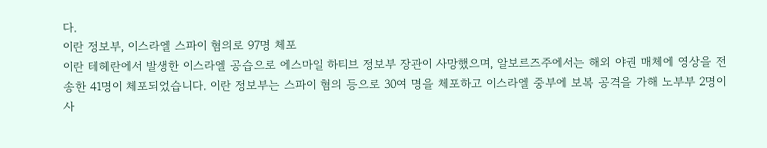다.
이란 정보부, 이스라엘 스파이 혐의로 97명 체포
이란 테헤란에서 발생한 이스라엘 공습으로 에스마일 하티브 정보부 장관이 사망했으며, 알보르즈주에서는 해외 야권 매체에 영상을 전송한 41명이 체포되었습니다. 이란 정보부는 스파이 혐의 등으로 30여 명을 체포하고 이스라엘 중부에 보복 공격을 가해 노부부 2명이 사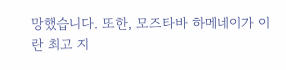망했습니다. 또한, 모즈타바 하메네이가 이란 최고 지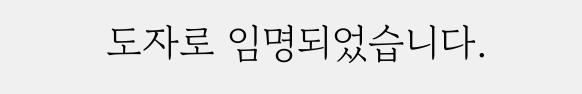도자로 임명되었습니다.